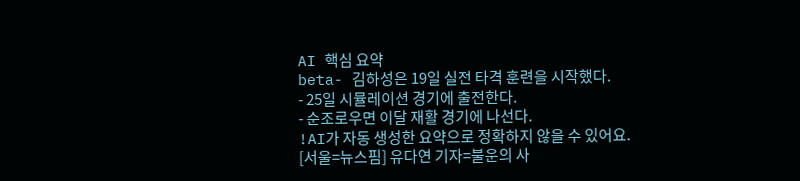AI 핵심 요약
beta- 김하성은 19일 실전 타격 훈련을 시작했다.
- 25일 시뮬레이션 경기에 출전한다.
- 순조로우면 이달 재활 경기에 나선다.
!AI가 자동 생성한 요약으로 정확하지 않을 수 있어요.
[서울=뉴스핌] 유다연 기자=불운의 사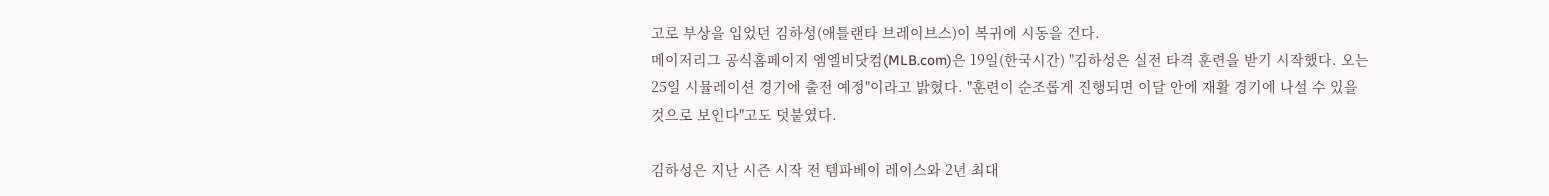고로 부상을 입었던 김하성(애틀랜타 브레이브스)이 복귀에 시동을 건다.
메이저리그 공식홈페이지 엠엘비닷컴(MLB.com)은 19일(한국시간) "김하성은 실전 타격 훈련을 받기 시작했다. 오는 25일 시뮬레이션 경기에 출전 예정"이라고 밝혔다. "훈련이 순조롭게 진행되면 이달 안에 재활 경기에 나설 수 있을 것으로 보인다"고도 덧붙였다.

김하성은 지난 시즌 시작 전 템파베이 레이스와 2년 최대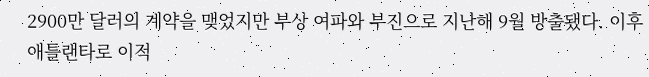2900만 달러의 계약을 맺었지만 부상 여파와 부진으로 지난해 9월 방출됐다. 이후 애틀랜타로 이적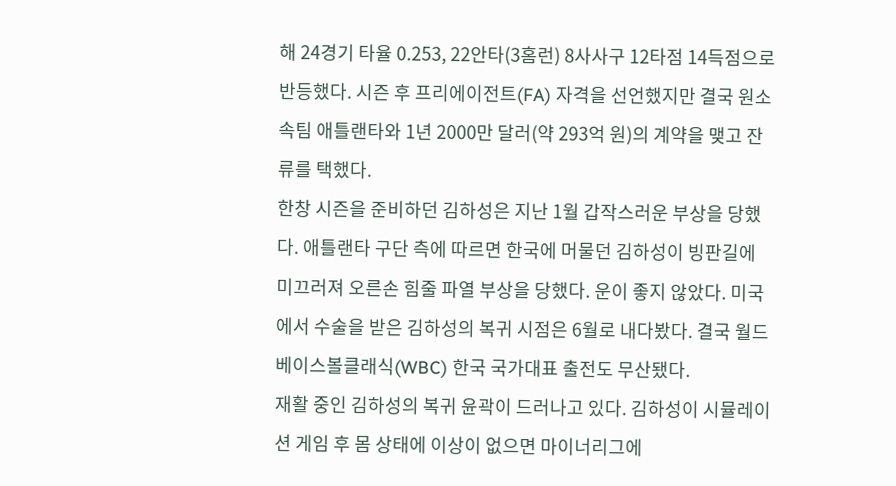해 24경기 타율 0.253, 22안타(3홈런) 8사사구 12타점 14득점으로 반등했다. 시즌 후 프리에이전트(FA) 자격을 선언했지만 결국 원소속팀 애틀랜타와 1년 2000만 달러(약 293억 원)의 계약을 맺고 잔류를 택했다.
한창 시즌을 준비하던 김하성은 지난 1월 갑작스러운 부상을 당했다. 애틀랜타 구단 측에 따르면 한국에 머물던 김하성이 빙판길에 미끄러져 오른손 힘줄 파열 부상을 당했다. 운이 좋지 않았다. 미국에서 수술을 받은 김하성의 복귀 시점은 6월로 내다봤다. 결국 월드베이스볼클래식(WBC) 한국 국가대표 출전도 무산됐다.
재활 중인 김하성의 복귀 윤곽이 드러나고 있다. 김하성이 시뮬레이션 게임 후 몸 상태에 이상이 없으면 마이너리그에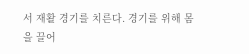서 재활 경기를 치른다. 경기를 위해 몸을 끌어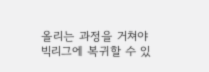올리는 과정을 거쳐야 빅리그에 복귀할 수 있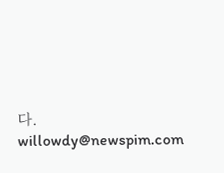다.
willowdy@newspim.com